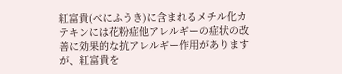紅富貴(べにふうき)に含まれるメチル化カテキンには花粉症他アレルギーの症状の改善に効果的な抗アレルギー作用がありますが、紅富貴を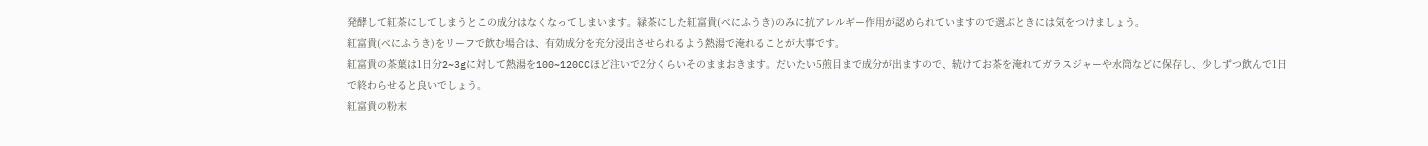発酵して紅茶にしてしまうとこの成分はなくなってしまいます。緑茶にした紅富貴(べにふうき)のみに抗アレルギー作用が認められていますので選ぶときには気をつけましょう。
紅富貴(べにふうき)をリーフで飲む場合は、有効成分を充分浸出させられるよう熱湯で淹れることが大事です。
紅富貴の茶葉は1日分2~3gに対して熱湯を100~120CCほど注いで2分くらいそのままおきます。だいたい5煎目まで成分が出ますので、続けてお茶を淹れてガラスジャーや水筒などに保存し、少しずつ飲んで1日で終わらせると良いでしょう。
紅富貴の粉末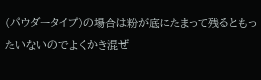(パウダータイプ)の場合は粉が底にたまって残るともったいないのでよくかき混ぜ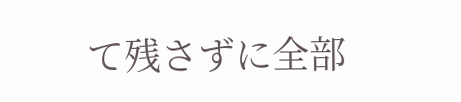て残さずに全部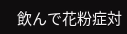飲んで花粉症対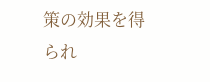策の効果を得られ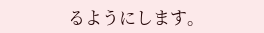るようにします。